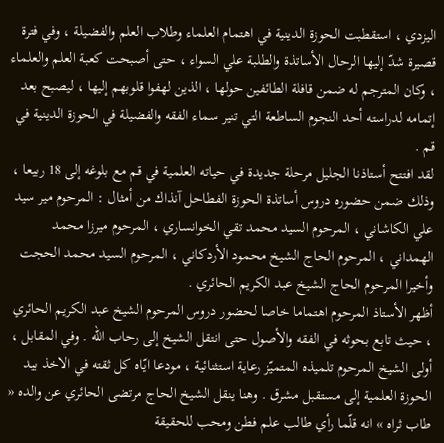اليزدي ، استقطبت الحوزة الدينية في اهتمام العلماء وطلاب العلم والفضيلة ، وفي فترة قصيرة شدّ إليها الرحال الأساتذة والطلبة علي السواء ، حتى أصبحت كعبة العلم والعلماء ، وكان المترجم له ضمن قافلة الطائفين حولها ، الذين لهفوا قلوبهم إليها ، ليصبح بعد إتمامه لدراسته أحد النجوم الساطعة التي تنير سماء الفقه والفضيلة في الحوزة الدينية في قم .
لقد افتتح أستاذنا الجليل مرحلة جديدة في حياته العلمية في قم مع بلوغه إلى 18 ربيعا ، وذلك ضمن حضوره دروس أساتذة الحوزة الفطاحل آنذاك من أمثال : المرحوم مير سيد علي الكاشاني ، المرحوم السيد محمد تقي الخوانساري ، المرحوم ميرزا محمد الهمداني ، المرحوم الحاج الشيخ محمود الأردكاني ، المرحوم السيد محمد الحجت وأخيرا المرحوم الحاج الشيخ عبد الكريم الحائري .
أظهر الأستاذ المرحوم اهتماما خاصا لحضور دروس المرحوم الشيخ عبد الكريم الحائري ، حيث تابع بحوثه في الفقه والأصول حتى انتقل الشيخ إلى رحاب اللّه . وفي المقابل ، أولى الشيخ المرحوم تلميذه المتميّز رعاية استثنائية ، مودعا ايّاه كل ثقته في الاخذ بيد الحوزة العلمية إلى مستقبل مشرق . وهنا ينقل الشيخ الحاج مرتضى الحائري عن والده « طاب ثراه » انه قلّما رأي طالب علم فطن ومحب للحقيقة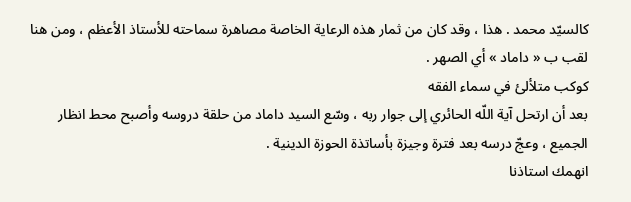كالسيّد محمد . هذا ، وقد كان من ثمار هذه الرعاية الخاصة مصاهرة سماحته للأستاذ الأعظم ، ومن هنا لقب ب « داماد » أي الصهر .
كوكب متلألئ في سماء الفقه
بعد أن ارتحل آية اللّه الحائري إلى جوار ربه ، وسّع السيد داماد من حلقة دروسه وأصبح محط انظار الجميع ، وعجّ درسه بعد فترة وجيزة بأساتذة الحوزة الدينية .
انهمك استاذنا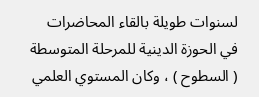لسنوات طويلة بالقاء المحاضرات في الحوزة الدينية للمرحلة المتوسطة ( السطوح ) ، وكان المستوي العلمي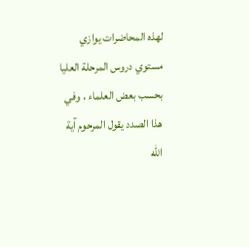لهذه المحاضرات يوازي مستوي دروس المرحلة العليا بحسب بعض العلماء ، وفي هذا الصدد يقول المرحوم آية اللّه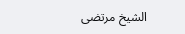الشيخ مرتضى